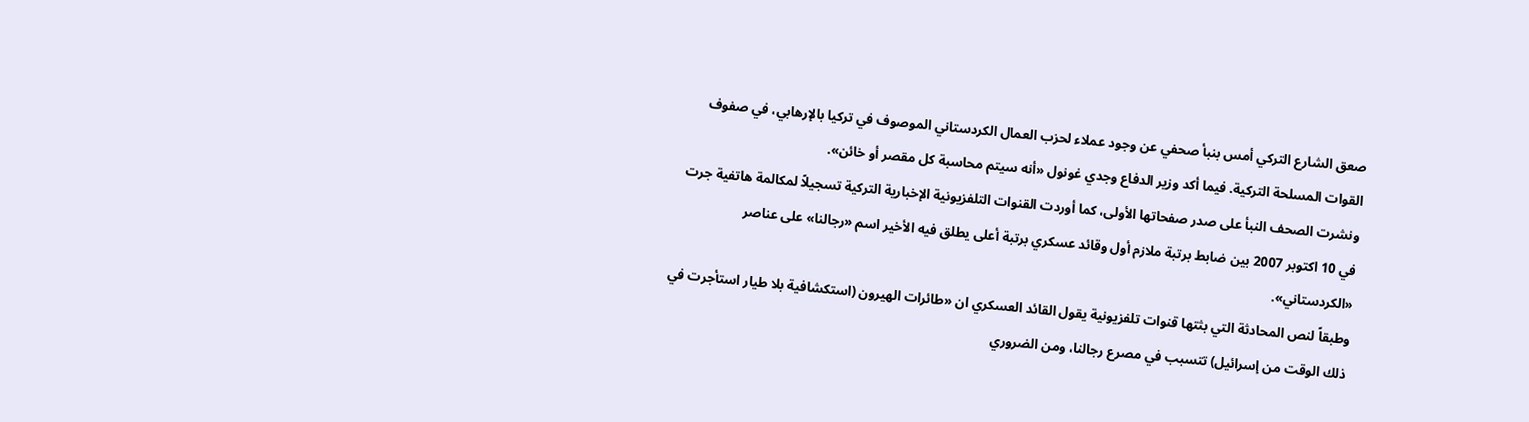صعق الشارع التركي أمس بنبأ صحفي عن وجود عملاء لحزب العمال الكردستاني الموصوف في تركيا بالإرهابي، في صفوف القوات المسلحة التركية. فيما أكد وزير الدفاع وجدي غونول «أنه سيتم محاسبة كل مقصر أو خائن».
ونشرت الصحف النبأ على صدر صفحاتها الأولى، كما أوردت القنوات التلفزيونية الإخبارية التركية تسجيلاً لمكالمة هاتفية جرت في 10 اكتوبر 2007 بين ضابط برتبة ملازم أول وقائد عسكري برتبة أعلى يطلق فيه الأخير اسم «رجالنا» على عناصر «الكردستاني».
وطبقاً لنص المحادثة التي بثتها قنوات تلفزيونية يقول القائد العسكري ان «طائرات الهيرون (استكشافية بلا طيار استأجرت في ذلك الوقت من إسرائيل) تتسبب في مصرع رجالنا، ومن الضروري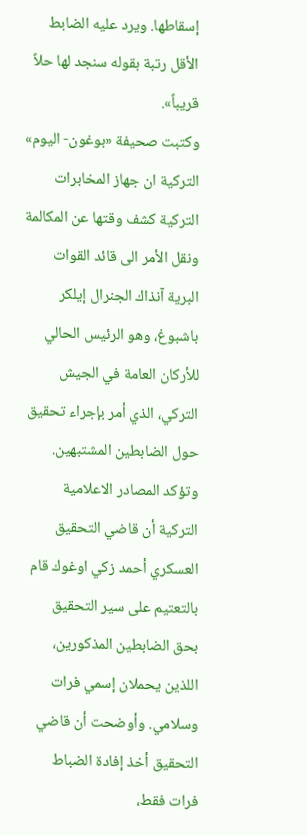إسقاطها. ويرد عليه الضابط الأقل رتبة بقوله سنجد لها حلاً قريباً».
وكتبت صحيفة «بوغون- اليوم» التركية ان جهاز المخابرات التركية كشف وقتها عن المكالمة ونقل الأمر الى قائد القوات البرية آنذاك الجنرال إيلكر باشبوغ، وهو الرئيس الحالي للأركان العامة في الجيش التركي، الذي أمر بإجراء تحقيق حول الضابطين المشتبهين.
وتؤكد المصادر الاعلامية التركية أن قاضي التحقيق العسكري أحمد زكي اوغوك قام بالتعتيم على سير التحقيق بحق الضابطين المذكورين، اللذين يحملان إسمي فرات وسلامي. وأوضحت أن قاضي التحقيق أخذ إفادة الضباط فرات فقط،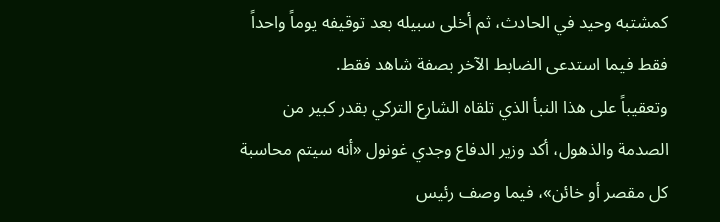كمشتبه وحيد في الحادث، ثم أخلى سبيله بعد توقيفه يوماً واحداً فقط فيما استدعى الضابط الآخر بصفة شاهد فقط.
وتعقيباً على هذا النبأ الذي تلقاه الشارع التركي بقدر كبير من الصدمة والذهول، أكد وزير الدفاع وجدي غونول «أنه سيتم محاسبة كل مقصر أو خائن»، فيما وصف رئيس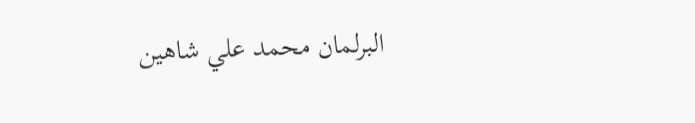البرلمان محمد علي شاهين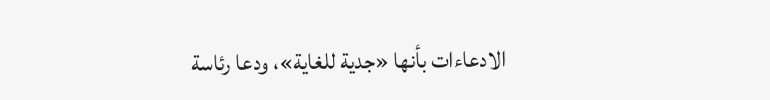الادعاءات بأنها «جدية للغاية»، ودعا رئاسة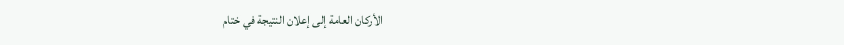الأركان العامة إلى إعلان النتيجة في ختام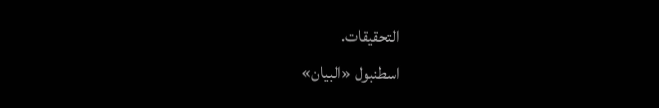التحقيقات.
اسطنبول «البيان»